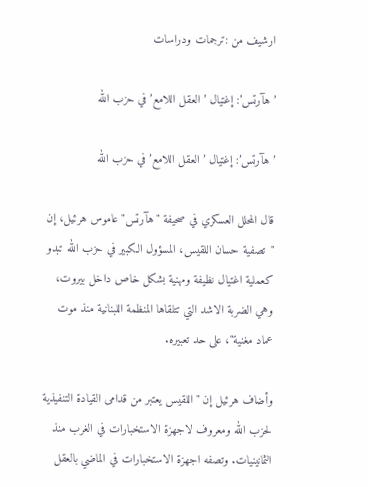ارشيف من :ترجمات ودراسات

’هآرتس’: إغتيال ’العقل اللامع’ في حزب الله

’هآرتس’: إغتيال ’العقل اللامع’ في حزب الله

قال المحلل العسكري في صحيفة "هآرتس" عاموس هرئيل، إن "تصفية حسان اللقيس، المسؤول الكبير في حزب الله تبدو كعملية اغتيال نظيفة ومهنية بشكل خاص داخل بيروت، وهي الضربة الاشد التي تتلقاها المنظمة اللبنانية منذ موت عماد مغنية"، على حد تعبيره.

وأضاف هرئيل إن "اللقيس يعتبر من قدامى القيادة التنفيذية لحزب الله ومعروف لاجهزة الاستخبارات في الغرب منذ الثمانينيات. وتصفه اجهزة الاستخبارات في الماضي بالعقل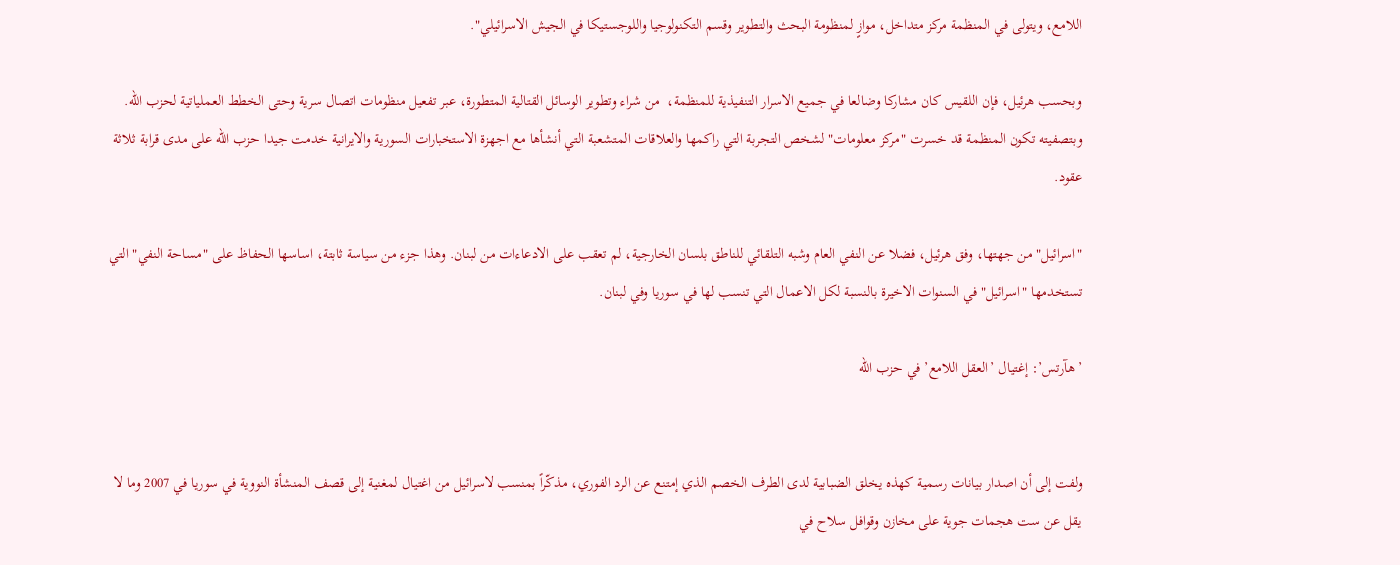اللامع، ويتولى في المنظمة مركز متداخل، موازٍ لمنظومة البحث والتطوير وقسم التكنولوجيا واللوجستيكا في الجيش الاسرائيلي".

وبحسب هرئيل، فإن اللقيس كان مشاركا وضالعا في جميع الاسرار التنفيذية للمنظمة،  من شراء وتطوير الوسائل القتالية المتطورة، عبر تفعيل منظومات اتصال سرية وحتى الخطط العملياتية لحزب الله. وبتصفيته تكون المنظمة قد خسرت "مركز معلومات" لشخص التجربة التي راكمها والعلاقات المتشعبة التي أنشأها مع اجهزة الاستخبارات السورية والايرانية خدمت جيدا حزب الله على مدى قرابة ثلاثة عقود.

"اسرائيل" من جهتها، وفق هرئيل، فضلا عن النفي العام وشبه التلقائي للناطق بلسان الخارجية، لم تعقب على الادعاءات من لبنان. وهذا جزء من سياسة ثابتة، اساسها الحفاظ على "مساحة النفي" التي تستخدمها "اسرائيل" في السنوات الاخيرة بالنسبة لكل الاعمال التي تنسب لها في سوريا وفي لبنان.

’هآرتس’: إغتيال ’العقل اللامع’ في حزب الله


ولفت إلى أن اصدار بيانات رسمية كهذه يخلق الضبابية لدى الطرف الخصم الذي إمتنع عن الرد الفوري، مذكّراً بمنسب لاسرائيل من اغتيال لمغنية إلى قصف المنشأة النووية في سوريا في 2007 وما لا يقل عن ست هجمات جوية على مخازن وقوافل سلاح في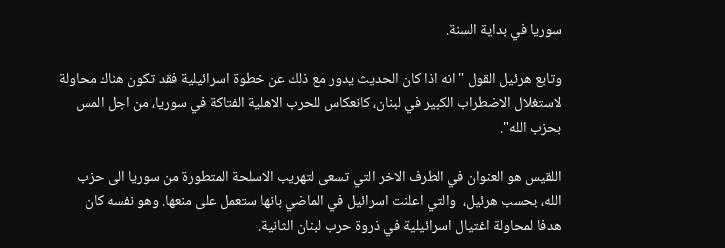سوريا في بداية السنة.

وتابع هرئيل القول "انه اذا كان الحديث يدور مع ذلك عن خطوة اسرائيلية فقد تكون هناك محاولة لاستغلال الاضطراب الكبير في لبنان، كانعكاس للحرب الاهلية الفتاكة في سوريا، من اجل المس بحزب الله".

اللقيس هو العنوان في الطرف الاخر التي تسعى لتهريب الاسلحة المتطورة من سوريا الى حزب الله، بحسب هرئيل،  والتي اعلنت اسرائيل في الماضي بانها ستعمل على منعها. وهو نفسه كان هدفا لمحاولة اغتيال اسرائيلية في ذروة حرب لبنان الثانية.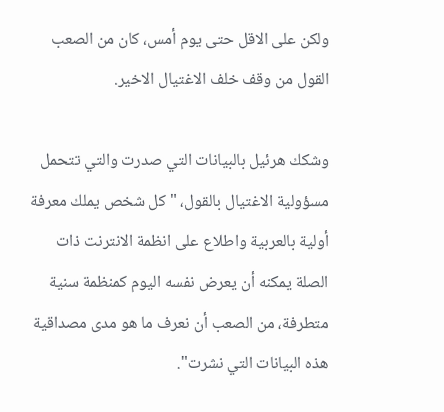ولكن على الاقل حتى يوم أمس، كان من الصعب القول من وقف خلف الاغتيال الاخير.

وشكك هرئيل بالبيانات التي صدرت والتي تتحمل مسؤولية الاغتيال بالقول، "كل شخص يملك معرفة أولية بالعربية واطلاع على انظمة الانترنت ذات الصلة يمكنه أن يعرض نفسه اليوم كمنظمة سنية متطرفة، من الصعب أن نعرف ما هو مدى مصداقية هذه البيانات التي نشرت".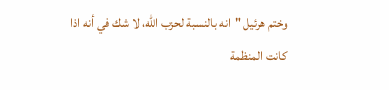وختم هرئيل "انه بالنسبة لحزب الله، لا شك في أنه اذا كانت المنظمة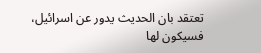تعتقد بان الحديث يدور عن اسرائيل، فسيكون لها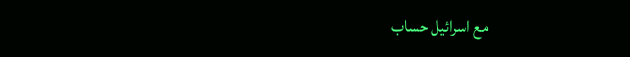مع اسرائيل حساب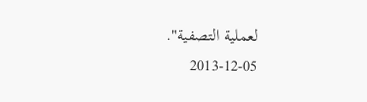لعملية التصفية".
2013-12-05